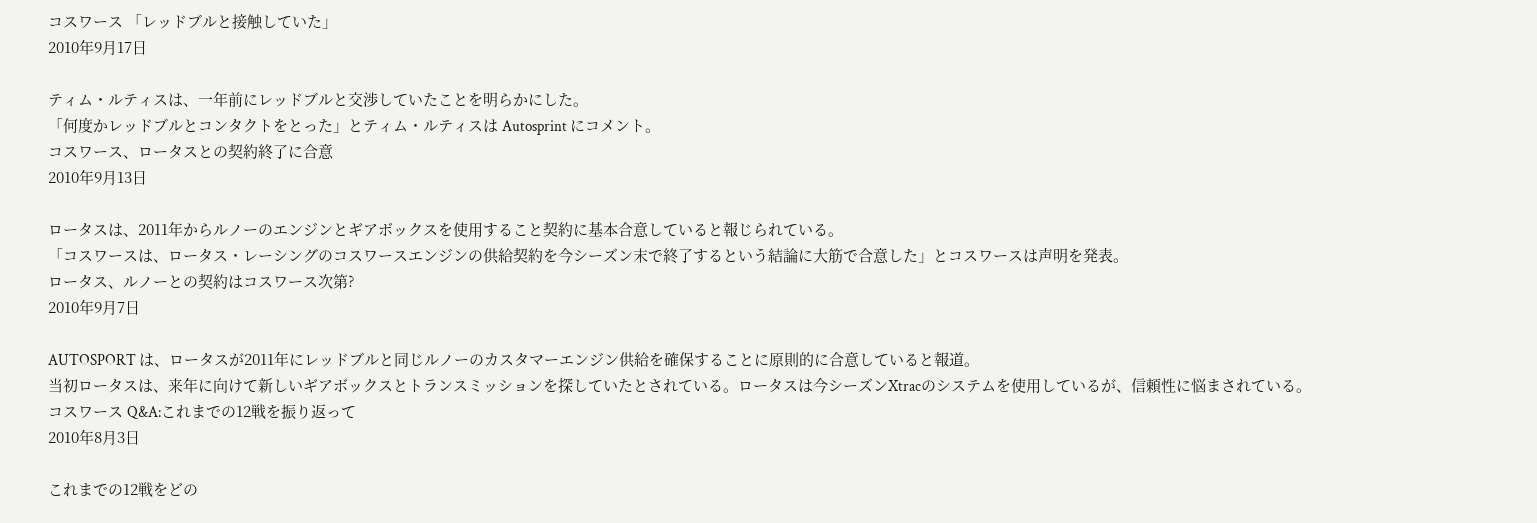コスワース 「レッドブルと接触していた」
2010年9月17日

ティム・ルティスは、一年前にレッドブルと交渉していたことを明らかにした。
「何度かレッドブルとコンタクトをとった」とティム・ルティスは Autosprint にコメント。
コスワース、ロータスとの契約終了に合意
2010年9月13日

ロータスは、2011年からルノーのエンジンとギアボックスを使用すること契約に基本合意していると報じられている。
「コスワースは、ロータス・レーシングのコスワースエンジンの供給契約を今シーズン末で終了するという結論に大筋で合意した」とコスワースは声明を発表。
ロータス、ルノーとの契約はコスワース次第?
2010年9月7日

AUTOSPORT は、ロータスが2011年にレッドブルと同じルノーのカスタマーエンジン供給を確保することに原則的に合意していると報道。
当初ロータスは、来年に向けて新しいギアボックスとトランスミッションを探していたとされている。ロータスは今シーズンXtracのシステムを使用しているが、信頼性に悩まされている。
コスワース Q&A:これまでの12戦を振り返って
2010年8月3日

これまでの12戦をどの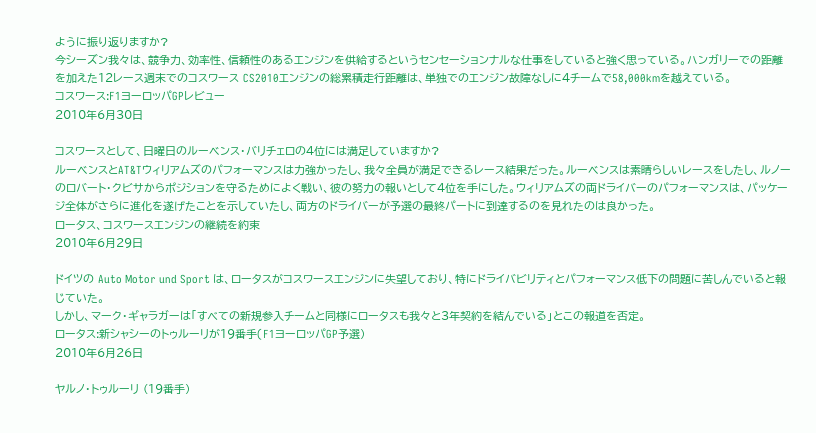ように振り返りますか?
今シーズン我々は、競争力、効率性、信頼性のあるエンジンを供給するというセンセーションナルな仕事をしていると強く思っている。ハンガリーでの距離を加えた12レース週末でのコスワース CS2010エンジンの総累積走行距離は、単独でのエンジン故障なしに4チームで58,000kmを越えている。
コスワース:F1ヨーロッパGPレビュー
2010年6月30日

コスワースとして、日曜日のルーベンス・バリチェロの4位には満足していますか?
ルーベンスとAT&Tウィリアムズのパフォーマンスは力強かったし、我々全員が満足できるレース結果だった。ルーベンスは素晴らしいレースをしたし、ルノーのロバート・クビサからポジションを守るためによく戦い、彼の努力の報いとして4位を手にした。ウィリアムズの両ドライバーのパフォーマンスは、パッケージ全体がさらに進化を遂げたことを示していたし、両方のドライバーが予選の最終パートに到達するのを見れたのは良かった。
ロータス、コスワースエンジンの継続を約束
2010年6月29日

ドイツの Auto Motor und Sport は、ロータスがコスワースエンジンに失望しており、特にドライバビリティとパフォーマンス低下の問題に苦しんでいると報じていた。
しかし、マーク・ギャラガーは「すべての新規参入チームと同様にロータスも我々と3年契約を結んでいる」とこの報道を否定。
ロータス:新シャシーのトゥルーリが19番手(F1ヨーロッパGP予選)
2010年6月26日

ヤルノ・トゥルーリ (19番手)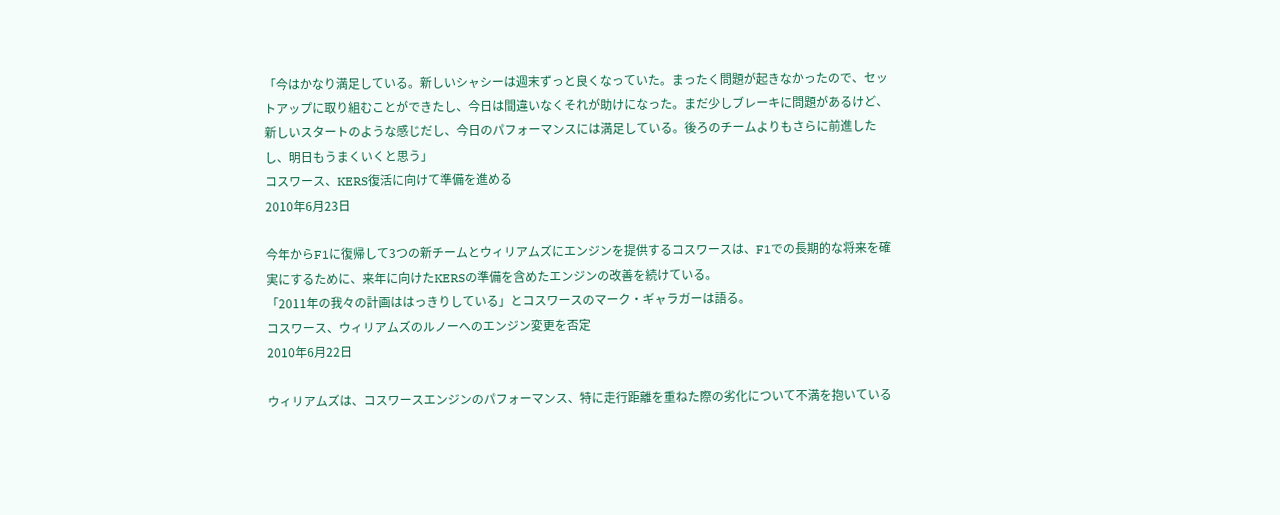「今はかなり満足している。新しいシャシーは週末ずっと良くなっていた。まったく問題が起きなかったので、セットアップに取り組むことができたし、今日は間違いなくそれが助けになった。まだ少しブレーキに問題があるけど、新しいスタートのような感じだし、今日のパフォーマンスには満足している。後ろのチームよりもさらに前進したし、明日もうまくいくと思う」
コスワース、KERS復活に向けて準備を進める
2010年6月23日

今年からF1に復帰して3つの新チームとウィリアムズにエンジンを提供するコスワースは、F1での長期的な将来を確実にするために、来年に向けたKERSの準備を含めたエンジンの改善を続けている。
「2011年の我々の計画ははっきりしている」とコスワースのマーク・ギャラガーは語る。
コスワース、ウィリアムズのルノーへのエンジン変更を否定
2010年6月22日

ウィリアムズは、コスワースエンジンのパフォーマンス、特に走行距離を重ねた際の劣化について不満を抱いている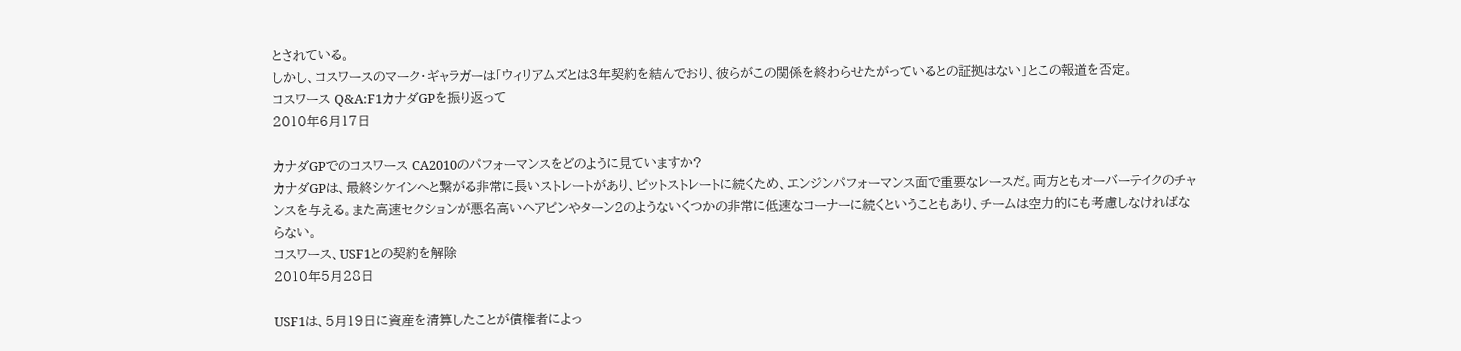とされている。
しかし、コスワースのマーク・ギャラガーは「ウィリアムズとは3年契約を結んでおり、彼らがこの関係を終わらせたがっているとの証拠はない」とこの報道を否定。
コスワース Q&A:F1カナダGPを振り返って
2010年6月17日

カナダGPでのコスワース CA2010のパフォーマンスをどのように見ていますか?
カナダGPは、最終シケインへと繋がる非常に長いストレートがあり、ピットストレートに続くため、エンジンパフォーマンス面で重要なレースだ。両方ともオーバーテイクのチャンスを与える。また高速セクションが悪名高いヘアピンやターン2のようないくつかの非常に低速なコーナーに続くということもあり、チームは空力的にも考慮しなければならない。
コスワース、USF1との契約を解除
2010年5月28日

USF1は、5月19日に資産を清算したことが債権者によっ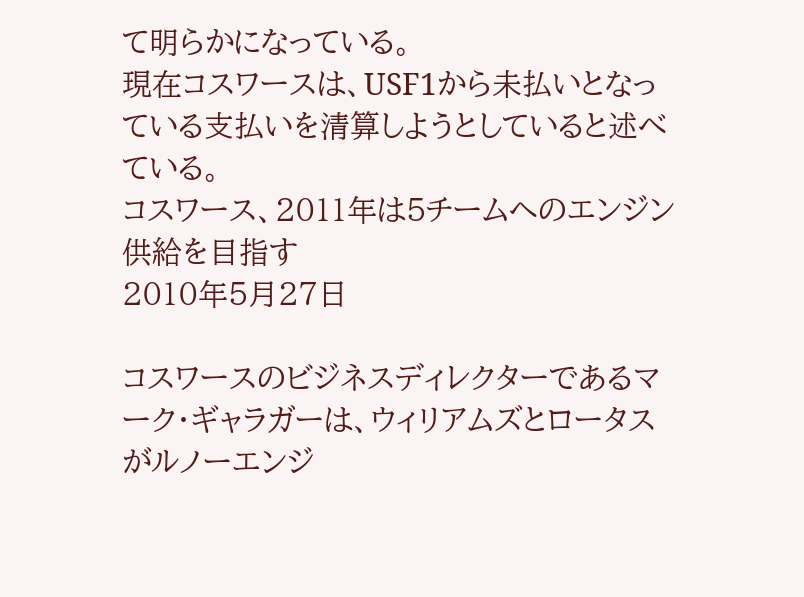て明らかになっている。
現在コスワースは、USF1から未払いとなっている支払いを清算しようとしていると述べている。
コスワース、2011年は5チームへのエンジン供給を目指す
2010年5月27日

コスワースのビジネスディレクターであるマーク・ギャラガーは、ウィリアムズとロータスがルノーエンジ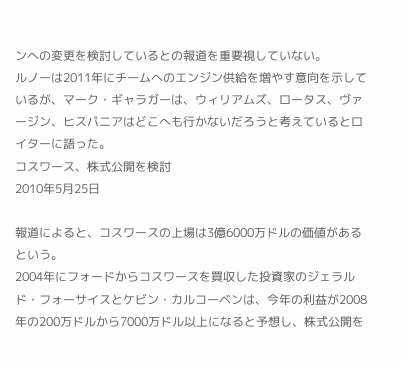ンへの変更を検討しているとの報道を重要視していない。
ルノーは2011年にチームへのエンジン供給を増やす意向を示しているが、マーク・ギャラガーは、ウィリアムズ、ロータス、ヴァージン、ヒスパニアはどこへも行かないだろうと考えているとロイターに語った。
コスワース、株式公開を検討
2010年5月25日

報道によると、コスワースの上場は3億6000万ドルの価値があるという。
2004年にフォードからコスワースを買収した投資家のジェラルド・フォーサイスとケビン・カルコーベンは、今年の利益が2008年の200万ドルから7000万ドル以上になると予想し、株式公開を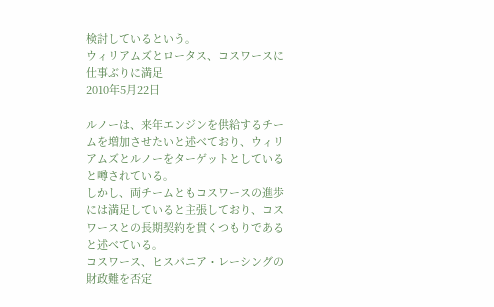検討しているという。
ウィリアムズとロータス、コスワースに仕事ぶりに満足
2010年5月22日

ルノーは、来年エンジンを供給するチームを増加させたいと述べており、ウィリアムズとルノーをターゲットとしていると噂されている。
しかし、両チームともコスワースの進歩には満足していると主張しており、コスワースとの長期契約を貫くつもりであると述べている。
コスワース、ヒスパニア・レーシングの財政難を否定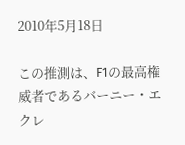2010年5月18日

この推測は、F1の最高権威者であるバーニー・エクレ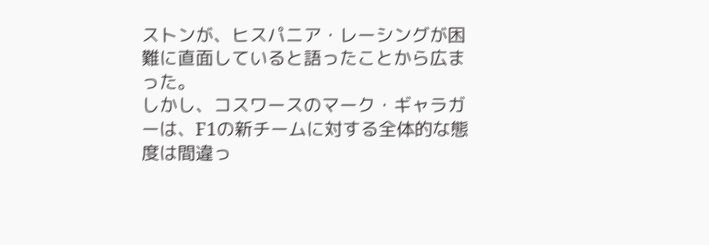ストンが、ヒスパニア・レーシングが困難に直面していると語ったことから広まった。
しかし、コスワースのマーク・ギャラガーは、F1の新チームに対する全体的な態度は間違っ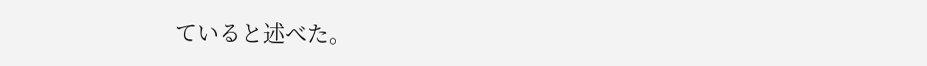ていると述べた。